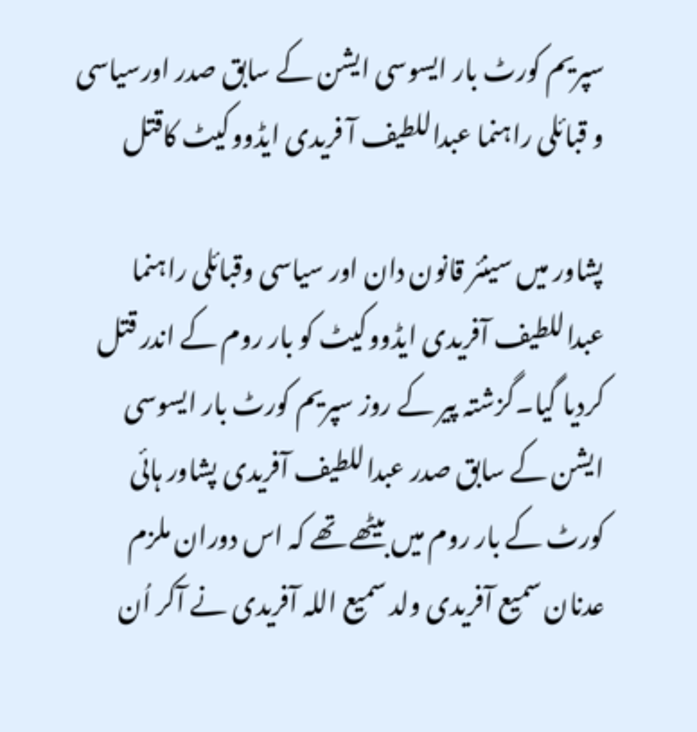سپریم کورٹ بار ایسوسی ایشن کے سابق صدر اورسیاسی و قبائلی راہنما عبداللطیف آ فریدی ایڈووکیٹ کاقتل

پشاور میں سینئر قانون دان اور سیاسی وقبائلی راہنما عبداللطیف آفریدی ایڈووکیٹ کو بار روم کے اندر قتل کردیا گیا۔گزشتہ پیر کے روز سپریم کورٹ بار ایسوسی ایشن کے سابق صدر عبداللطیف آفریدی پشاور ہائی کورٹ کے بار روم میں بیٹھے تھے کہ اس دوران ملزم عدنان سمیع آفریدی ولد سمیع اللہ آفریدی نے آکر اُن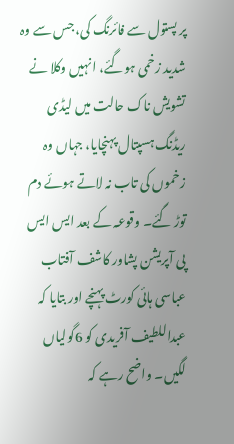پر پستول سے فائرنگ کی، جس سے وہ شدید زخمی ہوگئے، انہیں وکلا نے تشویش ناک حالت میں لیڈی ریڈنگ ہسپتال پہنچایا، جہاں وہ زخموں کی تاب نہ لاتے ہوئے دم توڑ گئے۔ وقوعہ کے بعد ایس ایس پی آپریشن پشاور کاشف آفتاب عباسی ہائی کورٹ پہنچے اور بتایا کہ عبداللطیف آفریدی کو 6گولیاں لگیں۔ واضح رہے کہ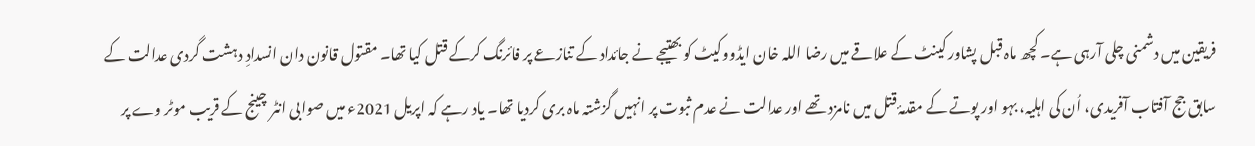فریقین میں دشمنی چلی آرہی ہے۔ کچھ ماہ قبل پشاور کینٹ کے علاقے میں رضا اللہ خان ایڈووکیٹ کو بھتیجے نے جائداد کے تنازعے پر فائرنگ کرکے قتل کیا تھا۔ مقتول قانون دان انسدادِ دہشت گردی عدالت کے سابق جج آفتاب آفریدی، اُن کی اہلیہ، بہو اور پوتے کے مقدمۂ قتل میں نامزد تھے اور عدالت نے عدم ثبوت پر انہیں گزشتہ ماہ بری کردیا تھا۔ یاد رہے کہ اپریل 2021ء میں صوابی انٹر چینج کے قریب موٹر وے پر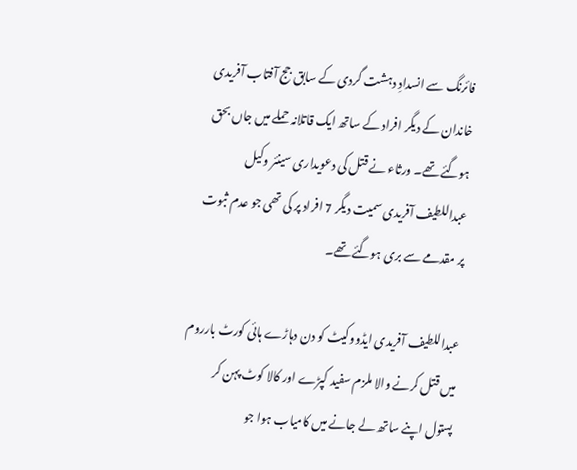فائرنگ سے انسدادِ دہشت گردی کے سابق جج آفتاب آفریدی خاندان کے دیگر افراد کے ساتھ ایک قاتلانہ حملے میں جاں بحق ہوگئے تھے۔ ورثاء نے قتل کی دعویداری سینئر وکیل عبداللطیف آفریدی سمیت دیگر 7 افراد پر کی تھی جو عدم ثبوت پر مقدمے سے بری ہوگئے تھے۔

عبداللطیف آفریدی ایڈووکیٹ کو دن دہاڑے ہائی کورٹ بارروم میں قتل کرنے والا ملزم سفید کپڑے اور کالا کوٹ پہن کر پستول اپنے ساتھ لے جانے میں کامیاب ہوا جو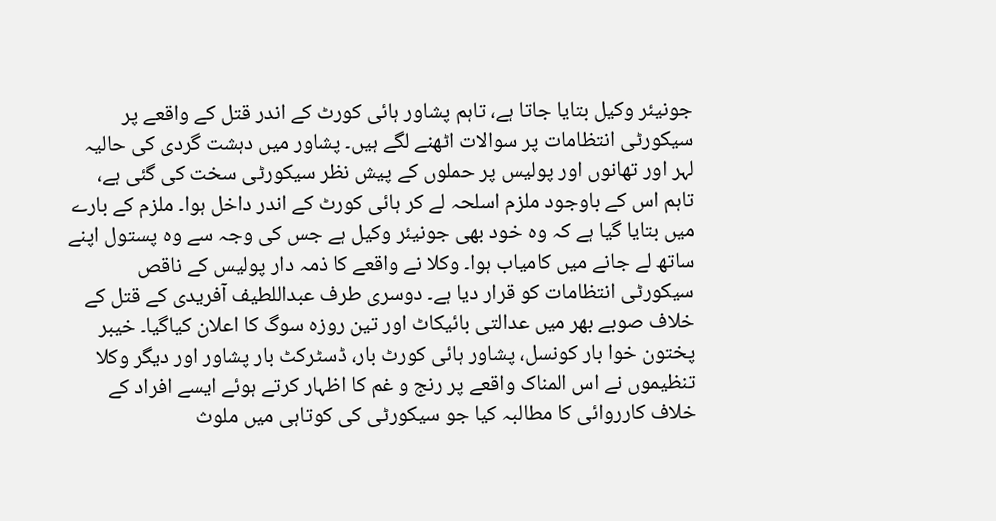جونیئر وکیل بتایا جاتا ہے، تاہم پشاور ہائی کورٹ کے اندر قتل کے واقعے پر سیکورٹی انتظامات پر سوالات اٹھنے لگے ہیں۔ پشاور میں دہشت گردی کی حالیہ لہر اور تھانوں اور پولیس پر حملوں کے پیش نظر سیکورٹی سخت کی گئی ہے، تاہم اس کے باوجود ملزم اسلحہ لے کر ہائی کورٹ کے اندر داخل ہوا۔ ملزم کے بارے میں بتایا گیا ہے کہ وہ خود بھی جونیئر وکیل ہے جس کی وجہ سے وہ پستول اپنے ساتھ لے جانے میں کامیاب ہوا۔ وکلا نے واقعے کا ذمہ دار پولیس کے ناقص سیکورٹی انتظامات کو قرار دیا ہے۔ دوسری طرف عبداللطیف آفریدی کے قتل کے خلاف صوبے بھر میں عدالتی بائیکاٹ اور تین روزہ سوگ کا اعلان کیاگیا۔ خیبر پختون خوا بار کونسل، پشاور ہائی کورٹ بار، ڈسٹرکٹ بار پشاور اور دیگر وکلا تنظیموں نے اس المناک واقعے پر رنج و غم کا اظہار کرتے ہوئے ایسے افراد کے خلاف کارروائی کا مطالبہ کیا جو سیکورٹی کی کوتاہی میں ملوث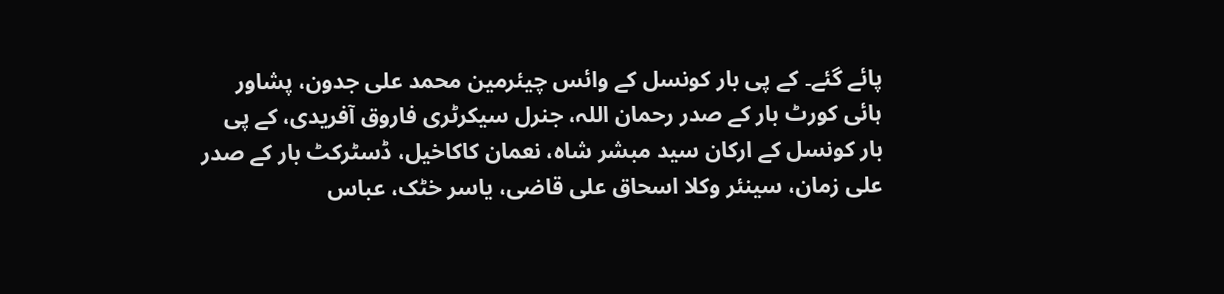پائے گئے۔ کے پی بار کونسل کے وائس چیئرمین محمد علی جدون، پشاور ہائی کورٹ بار کے صدر رحمان اللہ، جنرل سیکرٹری فاروق آفریدی، کے پی بار کونسل کے ارکان سید مبشر شاہ، نعمان کاکاخیل، ڈسٹرکٹ بار کے صدر علی زمان، سینئر وکلا اسحاق علی قاضی، یاسر خٹک، عباس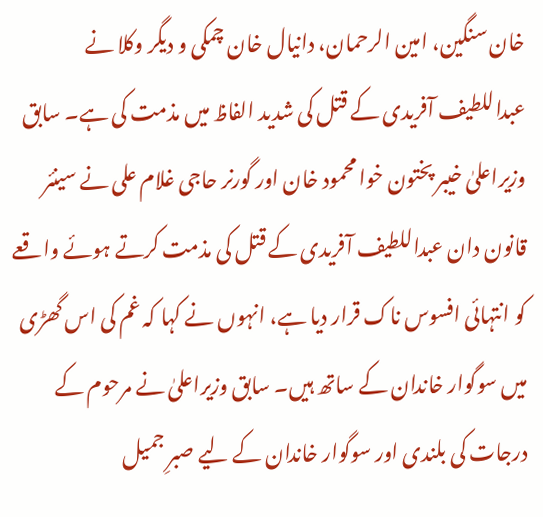خان سنگین، امین الرحمان، دانیال خان چمکی و دیگر وکلا نے عبداللطیف آفریدی کے قتل کی شدید الفاظ میں مذمت کی ہے۔ سابق وزیراعلیٰ خیبر پختون خوا محمود خان اور گورنر حاجی غلام علی نے سینئر قانون دان عبداللطیف آفریدی کے قتل کی مذمت کرتے ہوئے واقعے کو انتہائی افسوس ناک قرار دیا ہے، انہوں نے کہا کہ غم کی اس گھڑی میں سوگوار خاندان کے ساتھ ہیں۔ سابق وزیراعلیٰ نے مرحوم کے درجات کی بلندی اور سوگوار خاندان کے لیے صبرِ جمیل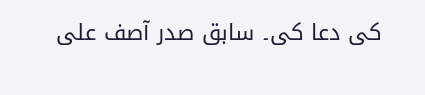کی دعا کی۔ سابق صدر آصف علی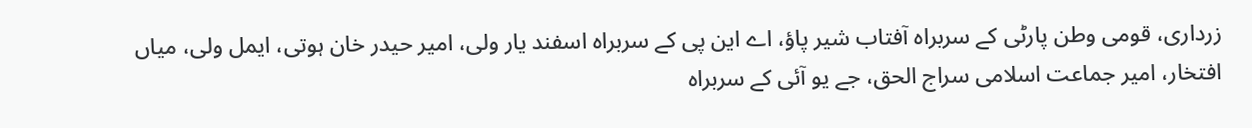زرداری، قومی وطن پارٹی کے سربراہ آفتاب شیر پاؤ، اے این پی کے سربراہ اسفند یار ولی، امیر حیدر خان ہوتی، ایمل ولی، میاں افتخار، امیر جماعت اسلامی سراج الحق، جے یو آئی کے سربراہ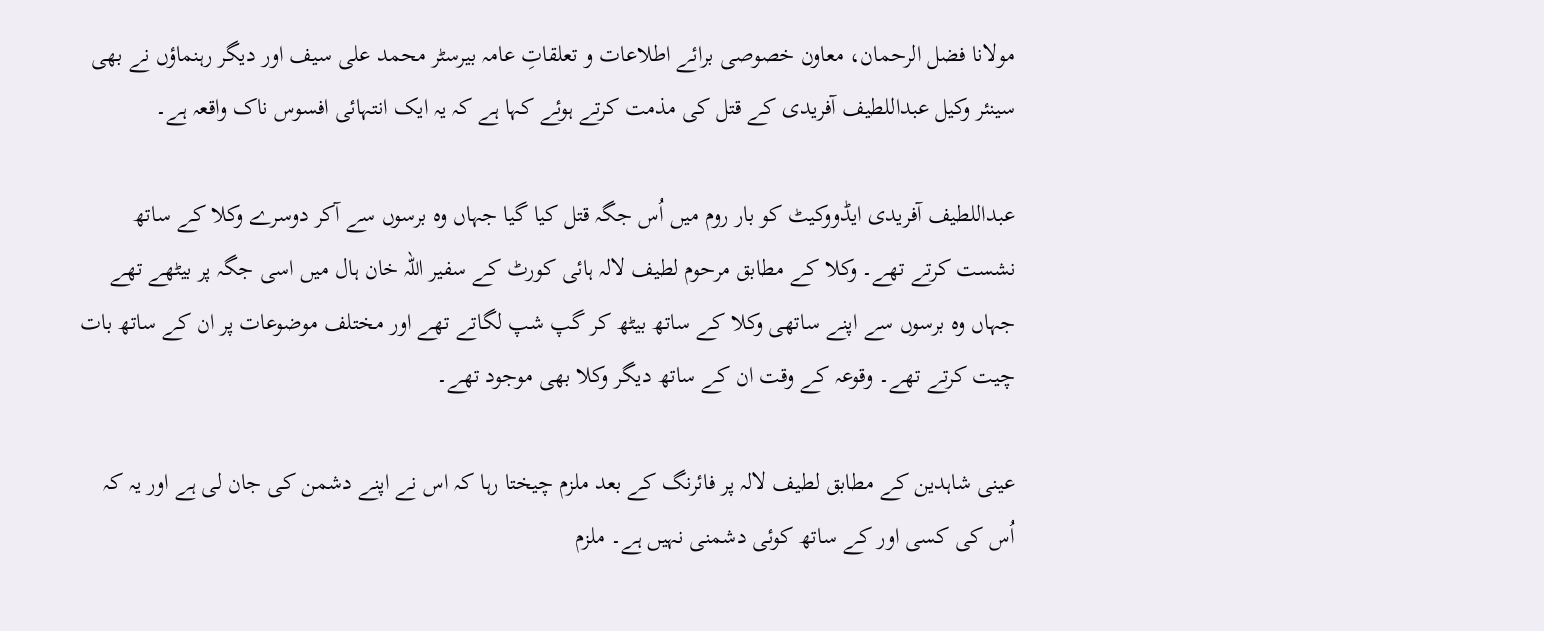مولانا فضل الرحمان، معاون خصوصی برائے اطلاعات و تعلقاتِ عامہ بیرسٹر محمد علی سیف اور دیگر رہنماؤں نے بھی سینئر وکیل عبداللطیف آفریدی کے قتل کی مذمت کرتے ہوئے کہا ہے کہ یہ ایک انتہائی افسوس ناک واقعہ ہے۔

عبداللطیف آفریدی ایڈووکیٹ کو بار روم میں اُس جگہ قتل کیا گیا جہاں وہ برسوں سے آکر دوسرے وکلا کے ساتھ نشست کرتے تھے۔ وکلا کے مطابق مرحوم لطیف لالہ ہائی کورٹ کے سفیر اللہ خان ہال میں اسی جگہ پر بیٹھے تھے جہاں وہ برسوں سے اپنے ساتھی وکلا کے ساتھ بیٹھ کر گپ شپ لگاتے تھے اور مختلف موضوعات پر ان کے ساتھ بات چیت کرتے تھے۔ وقوعہ کے وقت ان کے ساتھ دیگر وکلا بھی موجود تھے۔

عینی شاہدین کے مطابق لطیف لالہ پر فائرنگ کے بعد ملزم چیختا رہا کہ اس نے اپنے دشمن کی جان لی ہے اور یہ کہ اُس کی کسی اور کے ساتھ کوئی دشمنی نہیں ہے۔ ملزم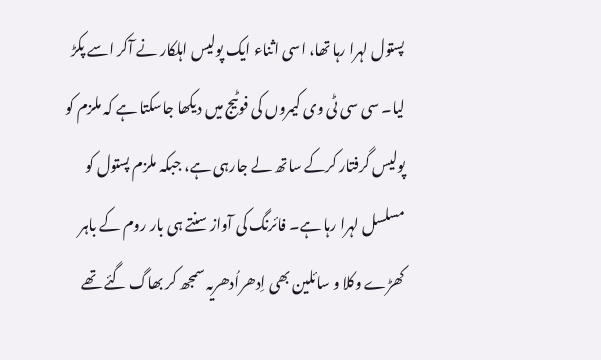پستول لہرا رہا تھا، اسی اثناء ایک پولیس اہلکار نے آکر اسے پکڑ لیا۔ سی سی ٹی وی کیمروں کی فوٹیج میں دیکھا جاسکتا ہے کہ ملزم کو پولیس گرفتار کرکے ساتھ لے جارہی ہے، جبکہ ملزم پستول کو مسلسل لہرا رہا ہے۔ فائرنگ کی آواز سنتے ہی بار روم کے باہر کھڑے وکلا و سائلین بھی اِدھراُدھریہ سمجھ کر بھاگ گئے تھے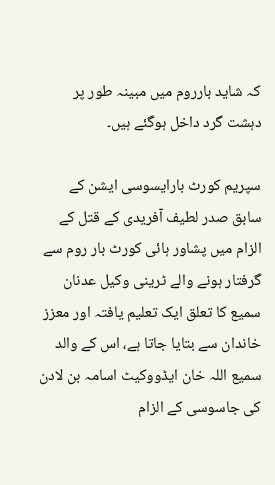کہ شاید بارروم میں مبینہ طور پر دہشت گرد داخل ہوگئے ہیں۔

سپریم کورٹ بارایسوسی ایشن کے سابق صدر لطیف آفریدی کے قتل کے الزام میں پشاور ہائی کورٹ بار روم سے گرفتار ہونے والے ٹرینی وکیل عدنان سمیع کا تعلق ایک تعلیم یافتہ اور معزز خاندان سے بتایا جاتا ہے، اس کے والد سمیع اللہ خان ایڈووکیٹ اسامہ بن لادن کی جاسوسی کے الزام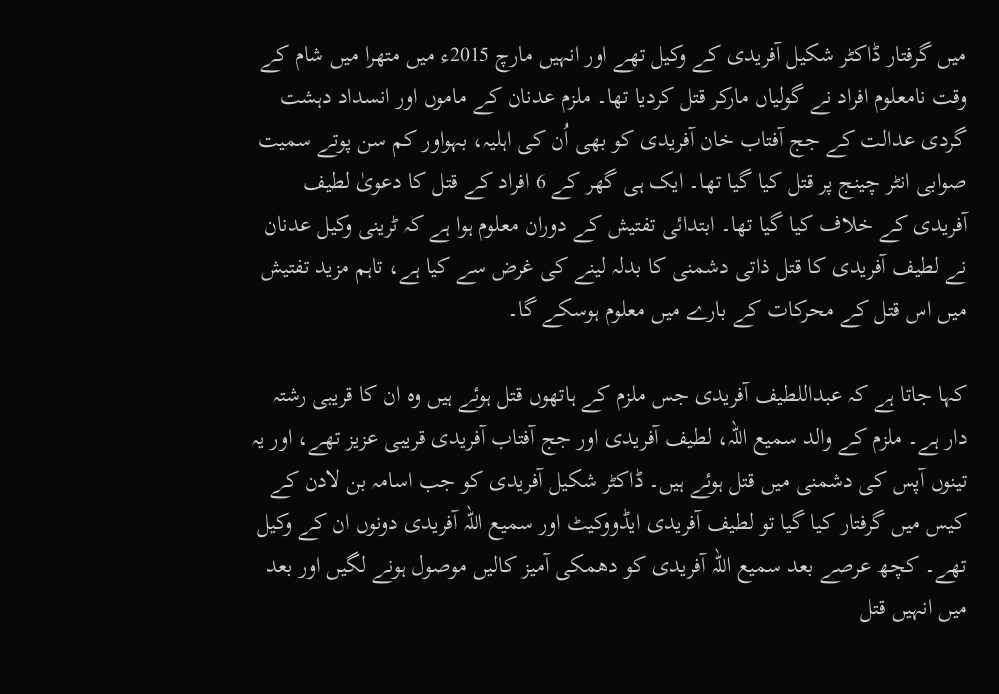میں گرفتار ڈاکٹر شکیل آفریدی کے وکیل تھے اور انہیں مارچ 2015ء میں متھرا میں شام کے وقت نامعلوم افراد نے گولیاں مارکر قتل کردیا تھا۔ ملزم عدنان کے ماموں اور انسداد دہشت گردی عدالت کے جج آفتاب خان آفریدی کو بھی اُن کی اہلیہ، بہواور کم سن پوتے سمیت صوابی انٹر چینج پر قتل کیا گیا تھا۔ ایک ہی گھر کے 6 افراد کے قتل کا دعویٰ لطیف آفریدی کے خلاف کیا گیا تھا۔ ابتدائی تفتیش کے دوران معلوم ہوا ہے کہ ٹرینی وکیل عدنان نے لطیف آفریدی کا قتل ذاتی دشمنی کا بدلہ لینے کی غرض سے کیا ہے، تاہم مزید تفتیش میں اس قتل کے محرکات کے بارے میں معلوم ہوسکے گا۔

کہا جاتا ہے کہ عبداللطیف آفریدی جس ملزم کے ہاتھوں قتل ہوئے ہیں وہ ان کا قریبی رشتہ دار ہے۔ ملزم کے والد سمیع اللہ، لطیف آفریدی اور جج آفتاب آفریدی قریبی عزیز تھے، اور یہ تینوں آپس کی دشمنی میں قتل ہوئے ہیں۔ ڈاکٹر شکیل آفریدی کو جب اسامہ بن لادن کے کیس میں گرفتار کیا گیا تو لطیف آفریدی ایڈووکیٹ اور سمیع اللہ آفریدی دونوں ان کے وکیل تھے۔ کچھ عرصے بعد سمیع اللہ آفریدی کو دھمکی آمیز کالیں موصول ہونے لگیں اور بعد میں انہیں قتل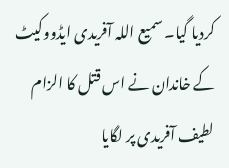کردیا گیا۔ سمیع اللہ آفریدی ایڈووکیٹ کے خاندان نے اس قتل کا الزام لطیف آفریدی پر لگایا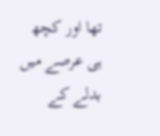تھا اور کچھ ہی عرصے میں بدلے کے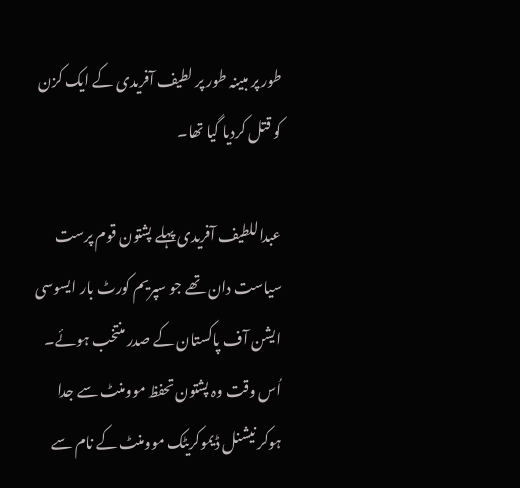طور پر مبینہ طور پر لطیف آفریدی کے ایک کزن کو قتل کردیا گیا تھا۔

عبداللطیف آفریدی پہلے پشتون قوم پرست سیاست دان تھے جو سپریم کورٹ بار ایسوسی ایشن آف پاکستان کے صدر منتخب ہوئے۔ اُس وقت وہ پشتون تحفظ موومنٹ سے جدا ہوکر نیشنل ڈیموکریٹک موومنٹ کے نام سے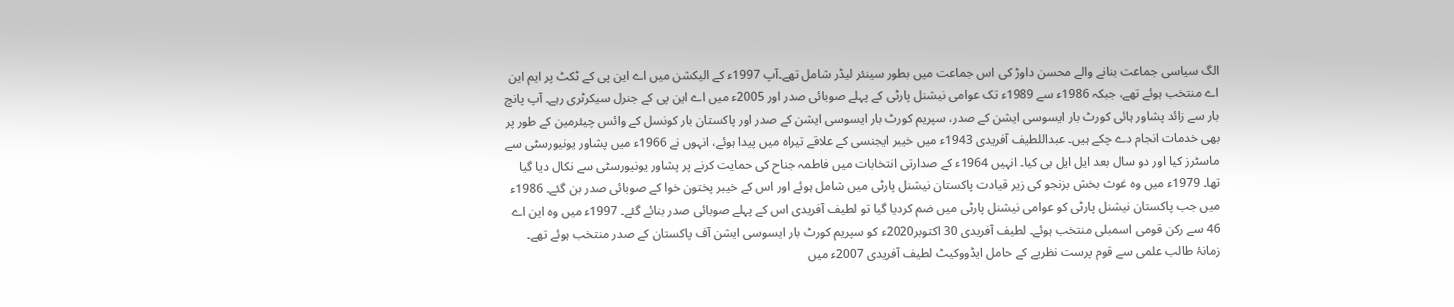الگ سیاسی جماعت بنانے والے محسن داوڑ کی اس جماعت میں بطور سینئر لیڈر شامل تھے۔آپ 1997ء کے الیکشن میں اے این پی کے ٹکٹ پر ایم این اے منتخب ہوئے تھے، جبکہ 1986ء سے 1989ء تک عوامی نیشنل پارٹی کے پہلے صوبائی صدر اور 2005ء میں اے این پی کے جنرل سیکرٹری رہے۔ آپ پانچ بار سے زائد پشاور ہائی کورٹ بار ایسوسی ایشن کے صدر، سپریم کورٹ بار ایسوسی ایشن کے صدر اور پاکستان بار کونسل کے وائس چیئرمین کے طور پر بھی خدمات انجام دے چکے ہیں۔ عبداللطیف آفریدی 1943ء میں خیبر ایجنسی کے علاقے تیراہ میں پیدا ہوئے، انہوں نے 1966ء میں پشاور یونیورسٹی سے ماسٹرز کیا اور دو سال بعد ایل ایل بی کیا۔ انہیں 1964ء کے صدارتی انتخابات میں فاطمہ جناح کی حمایت کرنے پر پشاور یونیورسٹی سے نکال دیا گیا تھا۔ 1979ء میں وہ غوث بخش بزنجو کی زیر قیادت پاکستان نیشنل پارٹی میں شامل ہوئے اور اس کے خیبر پختون خوا کے صوبائی صدر بن گئے۔ 1986ء میں جب پاکستان نیشنل پارٹی کو عوامی نیشنل پارٹی میں ضم کردیا گیا تو لطیف آفریدی اس کے پہلے صوبائی صدر بنائے گئے۔ 1997ء میں وہ این اے 46 سے رکن قومی اسمبلی منتخب ہوئے۔ لطیف آفریدی 30 اکتوبر2020ء کو سپریم کورٹ بار ایسوسی ایشن آف پاکستان کے صدر منتخب ہوئے تھے۔ زمانۂ طالب علمی سے قوم پرست نظریے کے حامل ایڈووکیٹ لطیف آفریدی 2007ء میں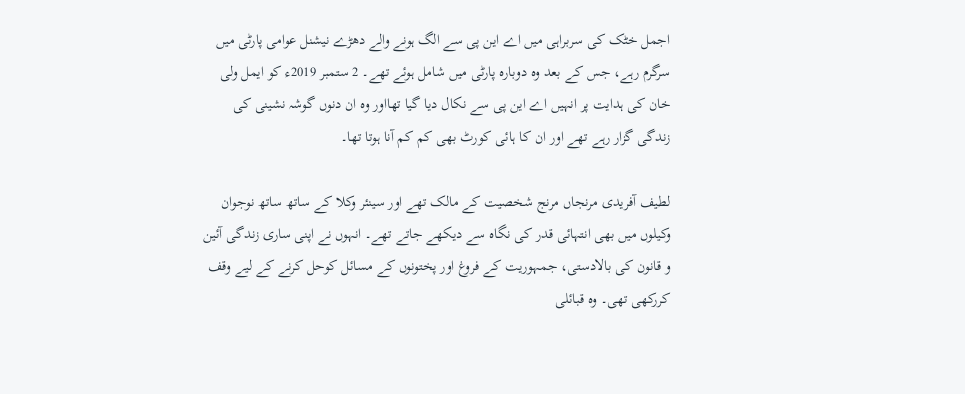اجمل خٹک کی سربراہی میں اے این پی سے الگ ہونے والے دھڑے نیشنل عوامی پارٹی میں سرگرم رہے، جس کے بعد وہ دوبارہ پارٹی میں شامل ہوئے تھے۔ 2 ستمبر 2019ء کو ایمل ولی خان کی ہدایت پر انہیں اے این پی سے نکال دیا گیا تھااور وہ ان دنوں گوشہ نشینی کی زندگی گزار رہے تھے اور ان کا ہائی کورٹ بھی کم کم آنا ہوتا تھا۔

لطیف آفریدی مرنجاں مرنج شخصیت کے مالک تھے اور سینئر وکلا کے ساتھ ساتھ نوجوان وکیلوں میں بھی انتہائی قدر کی نگاہ سے دیکھے جاتے تھے۔ انہوں نے اپنی ساری زندگی آئین و قانون کی بالادستی، جمہوریت کے فروغ اور پختونوں کے مسائل کوحل کرنے کے لیے وقف کررکھی تھی۔ وہ قبائلی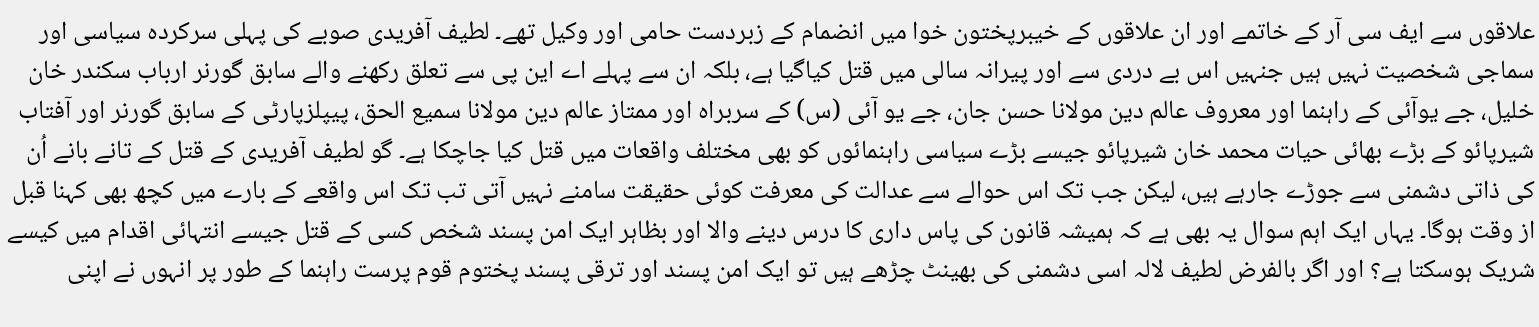علاقوں سے ایف سی آر کے خاتمے اور ان علاقوں کے خیبرپختون خوا میں انضمام کے زبردست حامی اور وکیل تھے۔ لطیف آفریدی صوبے کی پہلی سرکردہ سیاسی اور سماجی شخصیت نہیں ہیں جنہیں اس بے دردی سے اور پیرانہ سالی میں قتل کیاگیا ہے، بلکہ ان سے پہلے اے این پی سے تعلق رکھنے والے سابق گورنر ارباب سکندر خان خلیل، جے یوآئی کے راہنما اور معروف عالم دین مولانا حسن جان، جے یو آئی (س) کے سربراہ اور ممتاز عالم دین مولانا سمیع الحق، پیپلزپارٹی کے سابق گورنر اور آفتاب شیرپائو کے بڑے بھائی حیات محمد خان شیرپائو جیسے بڑے سیاسی راہنمائوں کو بھی مختلف واقعات میں قتل کیا جاچکا ہے۔ گو لطیف آفریدی کے قتل کے تانے بانے اُن کی ذاتی دشمنی سے جوڑے جارہے ہیں، لیکن جب تک اس حوالے سے عدالت کی معرفت کوئی حقیقت سامنے نہیں آتی تب تک اس واقعے کے بارے میں کچھ بھی کہنا قبل از وقت ہوگا۔ یہاں ایک اہم سوال یہ بھی ہے کہ ہمیشہ قانون کی پاس داری کا درس دینے والا اور بظاہر ایک امن پسند شخص کسی کے قتل جیسے انتہائی اقدام میں کیسے شریک ہوسکتا ہے؟ اور اگر بالفرض لطیف لالہ اسی دشمنی کی بھینٹ چڑھے ہیں تو ایک امن پسند اور ترقی پسند پختوم قوم پرست راہنما کے طور پر انہوں نے اپنی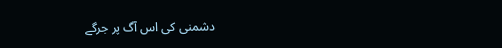دشمنی کی اس آگ پر جرگے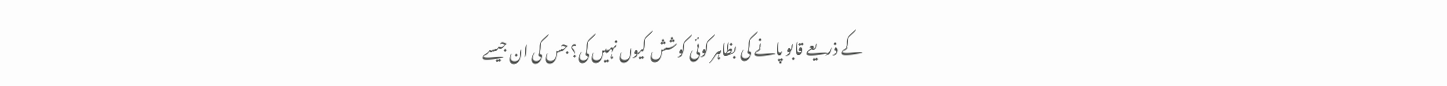کے ذریعے قابو پانے کی بظاہر کوئی کوشش کیوں نہیں کی؟ جس کی ان جیسے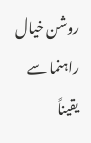روشن خیال راہنما سے یقیناً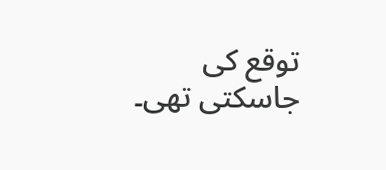توقع کی جاسکتی تھی۔